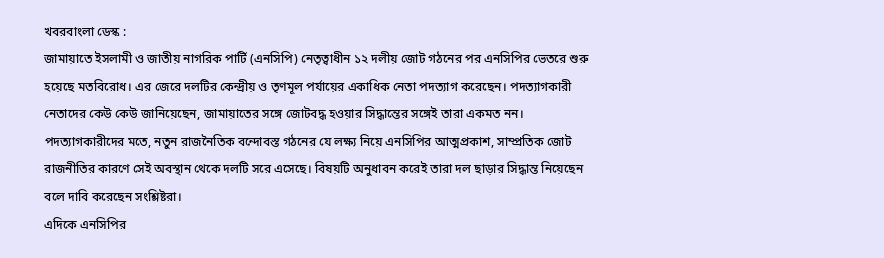খবরবাংলা ডেস্ক :
জামায়াতে ইসলামী ও জাতীয় নাগরিক পার্টি (এনসিপি) নেতৃত্বাধীন ১২ দলীয় জোট গঠনের পর এনসিপির ভেতরে শুরু হয়েছে মতবিরোধ। এর জেরে দলটির কেন্দ্রীয় ও তৃণমূল পর্যায়ের একাধিক নেতা পদত্যাগ করেছেন। পদত্যাগকারী নেতাদের কেউ কেউ জানিয়েছেন, জামায়াতের সঙ্গে জোটবদ্ধ হওয়ার সিদ্ধান্তের সঙ্গেই তারা একমত নন।
পদত্যাগকারীদের মতে, নতুন রাজনৈতিক বন্দোবস্ত গঠনের যে লক্ষ্য নিয়ে এনসিপির আত্মপ্রকাশ, সাম্প্রতিক জোট রাজনীতির কারণে সেই অবস্থান থেকে দলটি সরে এসেছে। বিষয়টি অনুধাবন করেই তারা দল ছাড়ার সিদ্ধান্ত নিয়েছেন বলে দাবি করেছেন সংশ্লিষ্টরা।
এদিকে এনসিপির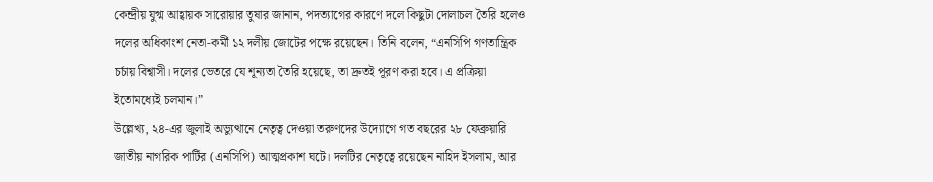কেন্দ্রীয় যুগ্ম আহ্বায়ক সারোয়ার তুষার জানান, পদত্যাগের কারণে দলে কিছুটা দোলাচল তৈরি হলেও দলের অধিকাংশ নেতা-কর্মী ১২ দলীয় জোটের পক্ষে রয়েছেন। তিনি বলেন, “এনসিপি গণতান্ত্রিক চর্চায় বিশ্বাসী। দলের ভেতরে যে শূন্যতা তৈরি হয়েছে, তা দ্রুতই পূরণ করা হবে। এ প্রক্রিয়া ইতোমধ্যেই চলমান।”
উল্লেখ্য, ২৪-এর জুলাই অভ্যুত্থানে নেতৃত্ব দেওয়া তরুণদের উদ্যোগে গত বছরের ২৮ ফেব্রুয়ারি জাতীয় নাগরিক পার্টির (এনসিপি) আত্মপ্রকাশ ঘটে। দলটির নেতৃত্বে রয়েছেন নাহিদ ইসলাম, আর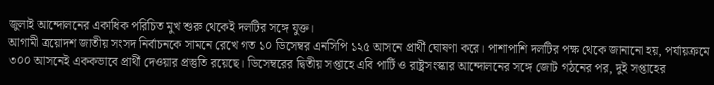জুলাই আন্দোলনের একাধিক পরিচিত মুখ শুরু থেকেই দলটির সঙ্গে যুক্ত।
আগামী ত্রয়োদশ জাতীয় সংসদ নির্বাচনকে সামনে রেখে গত ১০ ডিসেম্বর এনসিপি ১২৫ আসনে প্রার্থী ঘোষণা করে। পাশাপাশি দলটির পক্ষ থেকে জানানো হয়, পর্যায়ক্রমে ৩০০ আসনেই এককভাবে প্রার্থী দেওয়ার প্রস্তুতি রয়েছে। ডিসেম্বরের দ্বিতীয় সপ্তাহে এবি পার্টি ও রাষ্ট্রসংস্কার আন্দোলনের সঙ্গে জোট গঠনের পর, দুই সপ্তাহের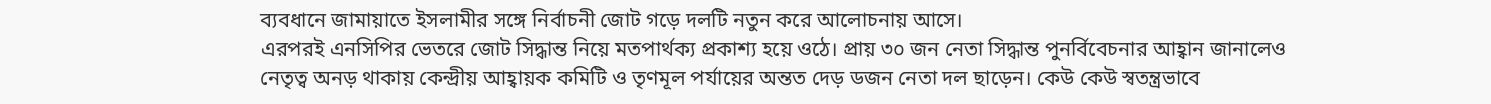ব্যবধানে জামায়াতে ইসলামীর সঙ্গে নির্বাচনী জোট গড়ে দলটি নতুন করে আলোচনায় আসে।
এরপরই এনসিপির ভেতরে জোট সিদ্ধান্ত নিয়ে মতপার্থক্য প্রকাশ্য হয়ে ওঠে। প্রায় ৩০ জন নেতা সিদ্ধান্ত পুনর্বিবেচনার আহ্বান জানালেও নেতৃত্ব অনড় থাকায় কেন্দ্রীয় আহ্বায়ক কমিটি ও তৃণমূল পর্যায়ের অন্তত দেড় ডজন নেতা দল ছাড়েন। কেউ কেউ স্বতন্ত্রভাবে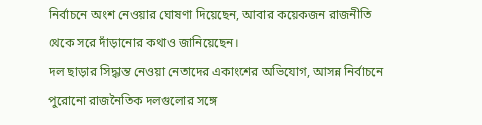নির্বাচনে অংশ নেওয়ার ঘোষণা দিয়েছেন, আবার কয়েকজন রাজনীতি থেকে সরে দাঁড়ানোর কথাও জানিয়েছেন।
দল ছাড়ার সিদ্ধান্ত নেওয়া নেতাদের একাংশের অভিযোগ, আসন্ন নির্বাচনে পুরোনো রাজনৈতিক দলগুলোর সঙ্গে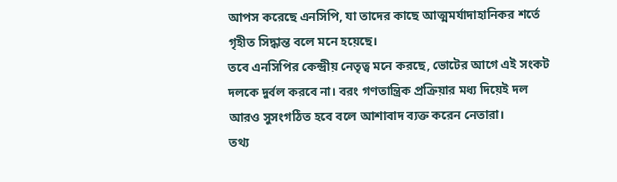আপস করেছে এনসিপি, যা তাদের কাছে আত্মমর্যাদাহানিকর শর্তে গৃহীত সিদ্ধান্ত বলে মনে হয়েছে।
তবে এনসিপির কেন্দ্রীয় নেতৃত্ব মনে করছে, ভোটের আগে এই সংকট দলকে দুর্বল করবে না। বরং গণতান্ত্রিক প্রক্রিয়ার মধ্য দিয়েই দল আরও সুসংগঠিত হবে বলে আশাবাদ ব্যক্ত করেন নেতারা।
তথ্য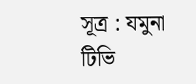সূত্র : যমুনা টিভি